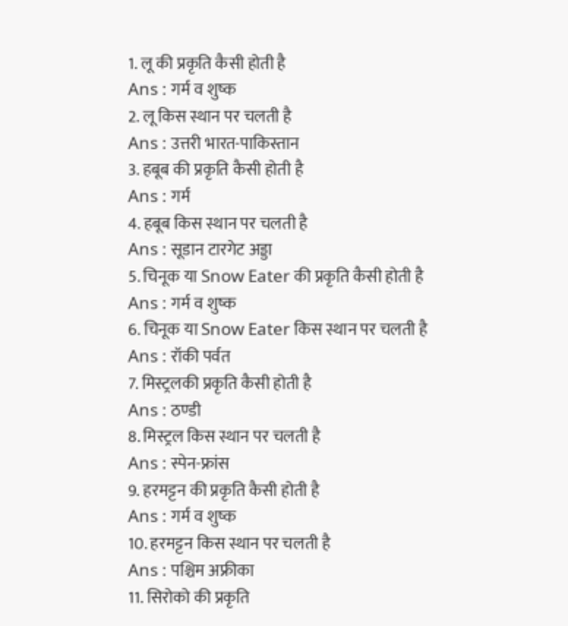1. लू की प्रकृति कैसी होती है
Ans : गर्म व शुष्क
2. लू किस स्थान पर चलती है
Ans : उत्तरी भारत-पाकिस्तान
3. हबूब की प्रकृति कैसी होती है
Ans : गर्म
4. हबूब किस स्थान पर चलती है
Ans : सूडान टारगेट अड्डा
5. चिनूक या Snow Eater की प्रकृति कैसी होती है
Ans : गर्म व शुष्क
6. चिनूक या Snow Eater किस स्थान पर चलती है
Ans : रॉकी पर्वत
7. मिस्ट्रलकी प्रकृति कैसी होती है
Ans : ठण्डी
8. मिस्ट्रल किस स्थान पर चलती है
Ans : स्पेन-फ्रांस
9. हरमट्टन की प्रकृति कैसी होती है
Ans : गर्म व शुष्क
10. हरमट्टन किस स्थान पर चलती है
Ans : पश्चिम अफ्रीका
11. सिरोको की प्रकृति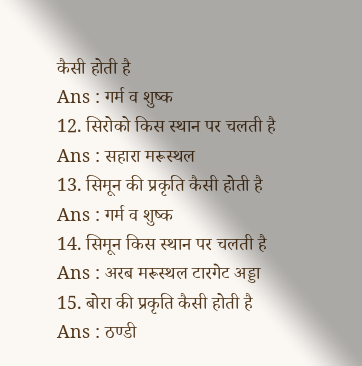कैसी होती है
Ans : गर्म व शुष्क
12. सिरोको किस स्थान पर चलती है
Ans : सहारा मरूस्थल
13. सिमून की प्रकृति कैसी होती है
Ans : गर्म व शुष्क
14. सिमून किस स्थान पर चलती है
Ans : अरब मरूस्थल टारगेट अड्डा
15. बोरा की प्रकृति कैसी होती है
Ans : ठण्डी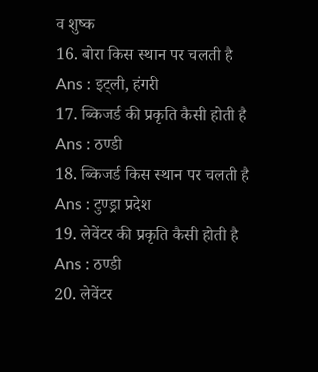व शुष्क
16. बोरा किस स्थान पर चलती है
Ans : इट्ली, हंगरी
17. ब्किजर्ड की प्रकृति कैसी होती है
Ans : ठण्डी
18. ब्किजर्ड किस स्थान पर चलती है
Ans : टुण्ड्रा प्रदेश
19. लेवेंटर की प्रकृति कैसी होती है
Ans : ठण्डी
20. लेवेंटर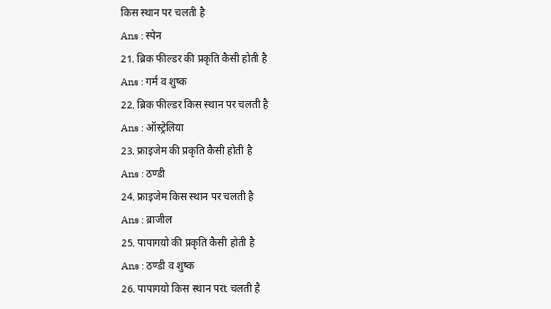किस स्थान पर चलती है
Ans : स्पेन
21. ब्रिक फील्डर की प्रकृति कैसी होती है
Ans : गर्म व शुष्क
22. ब्रिक फील्डर किस स्थान पर चलती है
Ans : ऑस्ट्रेलिया
23. फ्राइजेम की प्रकृति कैसी होती है
Ans : ठण्डी
24. फ्राइजेम किस स्थान पर चलती है
Ans : ब्राजील
25. पापागयो की प्रकृति कैसी होती है
Ans : ठण्डी व शुष्क
26. पापागयो किस स्थान परt चलती है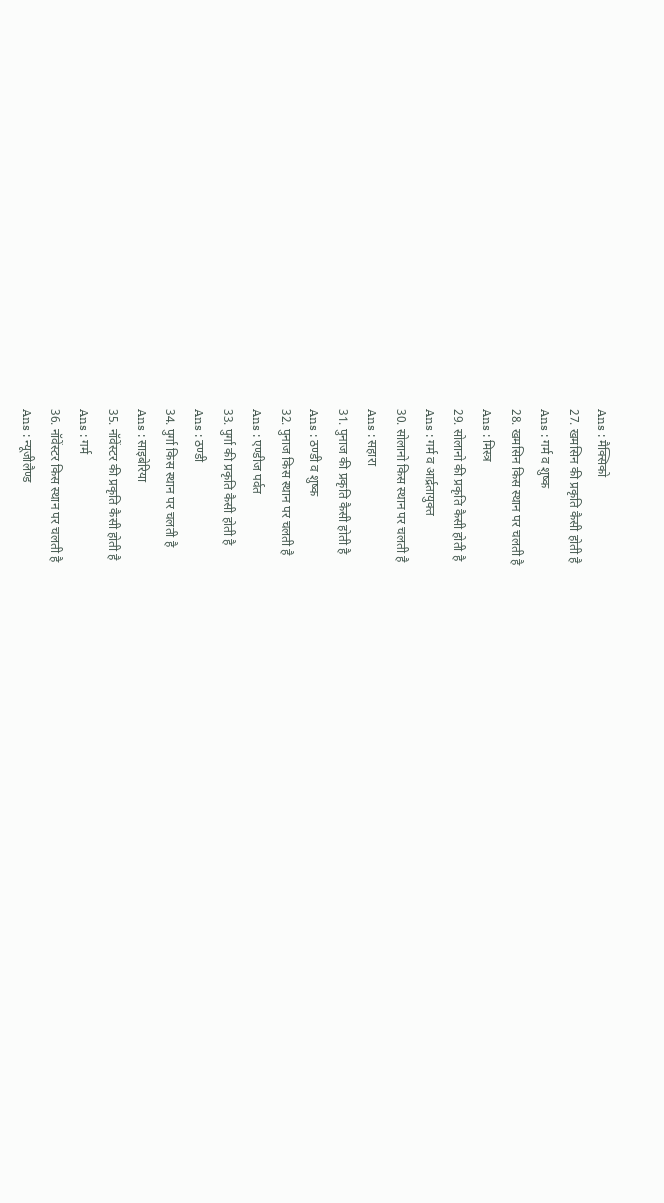Ans : मैक्सिको
27. खमसिन की प्रकृति कैसी होती है
Ans : गर्म व शुष्क
28. खमसिन किस स्थान पर चलती है
Ans : मिस्त्र
29. सोलानो की प्रकृति कैसी होती है
Ans : गर्म व आर्द्रतायुक्त
30. सोलानो किस स्थान पर चलती है
Ans : सहारा
31. पुनाज की प्रकृति कैसी होती है
Ans : ठण्डी व शुष्क
32. पुनाज किस स्थान पर चलती है
Ans : एण्डीज पर्वत
33. पुर्गा की प्रकृति कैसी होती है
Ans : ठण्डी
34. पुर्गा किस स्थान पर चलती है
Ans : साइबेरिया
35. नॉवेंस्टर की प्रकृति कैसी होती है
Ans : गर्म
36. नॉवेंस्टर किस स्थान पर चलती है
Ans : न्यूजीलैण्ड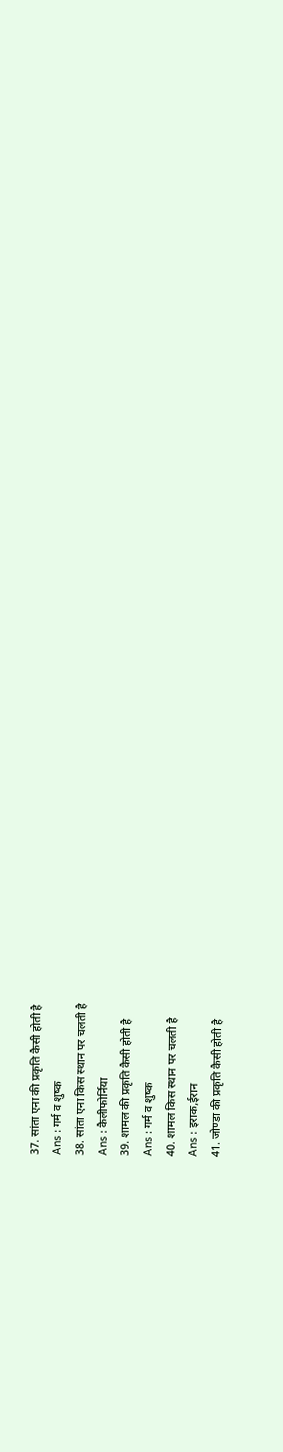37. सांता एना की प्रकृति कैसी होती है
Ans : गर्म व शुष्क
38. सांता एना किस स्थान पर चलती है
Ans : कैलीफोर्निया
39. शामल की प्रकृति कैसी होती है
Ans : गर्म व शुष्क
40. शामल किस स्थान पर चलती है
Ans : इराक,ईरान
41. जोण्डा की प्रकृति कैसी होती है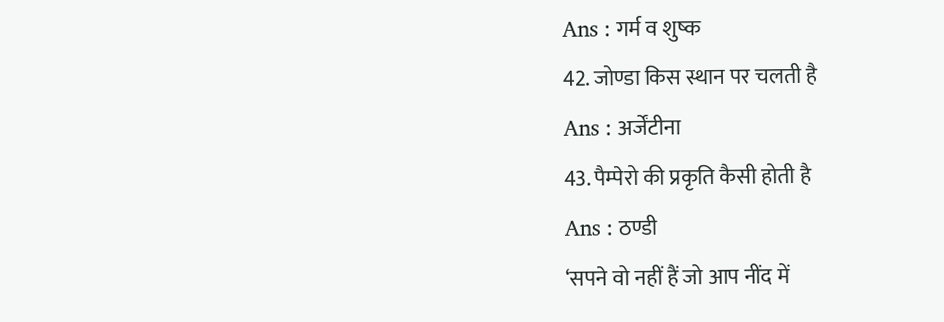Ans : गर्म व शुष्क
42. जोण्डा किस स्थान पर चलती है
Ans : अर्जेंटीना
43. पैम्पेरो की प्रकृति कैसी होती है
Ans : ठण्डी
‘सपने वो नहीं हैं जो आप नींद में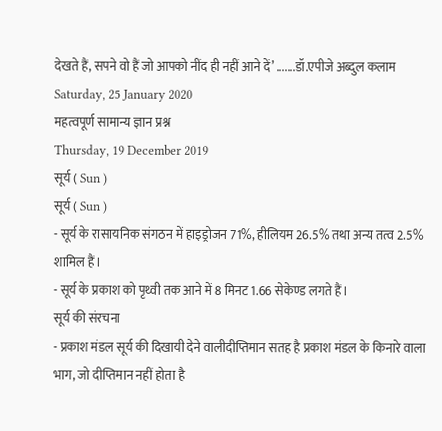देखते हैं, सपने वो हैं जो आपको नींद ही नहीं आने दें’ .......डॉ.एपीजे अब्दुल कलाम
Saturday, 25 January 2020
महत्वपूर्ण सामान्य ज्ञान प्रश्न
Thursday, 19 December 2019
सूर्य ( Sun )
सूर्य ( Sun )
- सूर्य के रासायनिक संगठन में हाइड्रोजन 71%, हीलियम 26.5% तथा अन्य तत्व 2.5% शामिल हैं।
- सूर्य के प्रकाश को पृथ्वी तक आने में 8 मिनट 1.66 सेकेण्ड लगते हैं।
सूर्य की संरचना
- प्रकाश मंडल सूर्य की दिखायी देने वालीदीप्तिमान सतह है प्रकाश मंडल के किनारे वाला भाग, जो दीप्तिमान नहीं होता है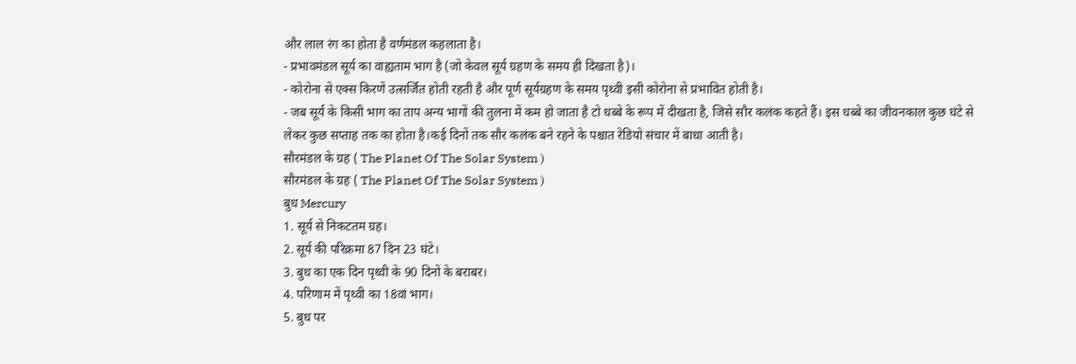और लाल रंग का होता है वर्णमंडल कहलाता है।
- प्रभावमंडल सूर्य का वाह्यताम भाग है (जो केवल सूर्य ग्रहण के समय ही दिखता है)।
- कोरोना से एक्स किरणें उत्सर्जित होती रहती है और पूर्ण सूर्यग्रहण के समय पृथ्वी इसी कोरोना से प्रभावित होती है।
- जब सूर्य के किसी भाग का ताप अन्य भागों की तुलना में कम हो जाता है टो धब्बे के रूप में दीखता है, जिसे सौर कलंक कहते हैं। इस धब्बे का जीवनकाल कुछ घंटे से लेकर कुछ सप्ताह तक का होता है।कई दिनों तक सौर कलंक बने रहने के पश्चात रेडियो संचार में बाधा आती है।
सौरमंडल के ग्रह ( The Planet Of The Solar System )
सौरमंडल के ग्रह ( The Planet Of The Solar System )
बुध Mercury
1. सूर्य से निकटतम ग्रह।
2. सूर्य की परिक्रमा 87 दिन 23 घंटे।
3. बुध का एक दिन पृथ्वी के 90 दिनों के बराबर।
4. परिणाम में पृथ्वी का 18वां भाग।
5. बुध पर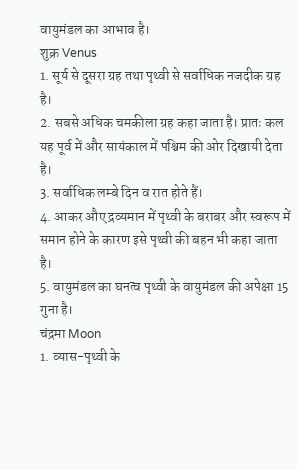वायुमंडल का आभाव है।
शुक्र Venus
1. सूर्य से दूसरा ग्रह तथा पृथ्वी से सर्वाधिक नजदीक ग्रह है।
2. सबसे अधिक चमकीला ग्रह कहा जाता है। प्रातः कल यह पूर्व में और सायंकाल में पश्चिम की ओर दिखायी देता है।
3. सर्वाधिक लम्बे दिन व रात होते हैं।
4. आकर औए द्रव्यमान में पृथ्वी के बराबर और स्वरूप में समान होने के कारण इसे पृथ्वी की बहन भी कहा जाता है।
5. वायुमंडल का घनत्व पृथ्वी के वायुमंडल की अपेक्षा 15 गुना है।
चंद्रमा Moon
1. व्यास-पृथ्वी के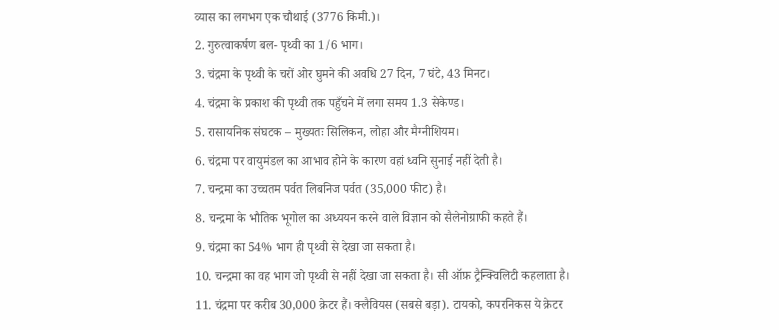व्यास का लगभग एक चौथाई (3776 किमी.)।
2. गुरुत्वाकर्षण बल- पृथ्वी का 1/6 भाग।
3. चंद्रमा के पृथ्वी के चरों ओर घुमने की अवधि 27 दिन, 7 घंटे, 43 मिनट।
4. चंद्रमा के प्रकाश की पृथ्वी तक पहुँचने में लगा समय 1.3 सेकेण्ड।
5. रासायनिक संघटक – मुख्यतः सिलिकन, लोहा और मैग्नीशियम।
6. चंद्रमा पर वायुमंडल का आभाव होने के कारण वहां ध्वनि सुनाई नहीं देती है।
7. चन्द्रमा का उच्चतम पर्वत लिबनिज पर्वत (35,000 फीट) है।
8. चन्द्रमा के भौतिक भूगोल का अध्ययन करने वाले विज्ञान को सैलेनोग्राफी कहते हैं।
9. चंद्रमा का 54% भाग ही पृथ्वी से देखा जा सकता है।
10. चन्द्रमा का वह भाग जो पृथ्वी से नहीं देखा जा सकता है। सी ऑफ़ ट्रैन्क्विलिटी कहलाता है।
11. चंद्रमा पर करीब 30,000 क्रेटर हैं। क्लैवियस (सबसे बड़ा). टायको, कपरनिकस ये क्रेटर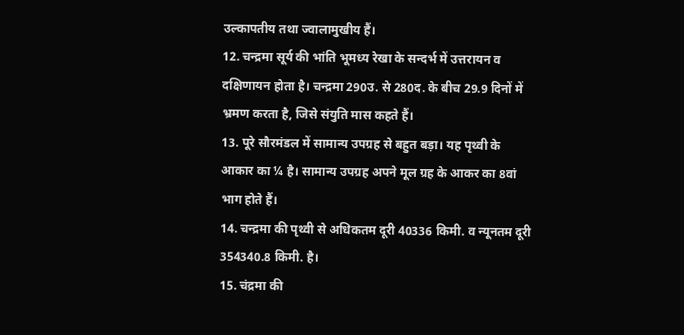उल्कापतीय तथा ज्वालामुखीय हैं।
12. चन्द्रमा सूर्य की भांति भूमध्य रेखा के सन्दर्भ में उत्तरायन व दक्षिणायन होता है। चन्द्रमा 290उ. से 280द. के बीच 29.9 दिनों में भ्रमण करता है, जिसे संयुति मास कहते हैं।
13. पूरे सौरमंडल में सामान्य उपग्रह से बहुत बड़ा। यह पृथ्वी के आकार का ¼ है। सामान्य उपग्रह अपने मूल ग्रह के आकर का 8वां भाग होते हैं।
14. चन्द्रमा की पृथ्वी से अधिकतम दूरी 40336 किमी. व न्यूनतम दूरी 354340.8 किमी. है।
15. चंद्रमा की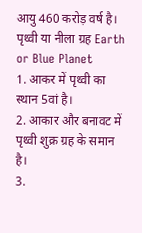आयु 460 करोड़ वर्ष है।
पृथ्वी या नीला ग्रह Earth or Blue Planet
1. आकर में पृथ्वी का स्थान 5वां है।
2. आकार और बनावट में पृथ्वी शुक्र ग्रह के समान है।
3.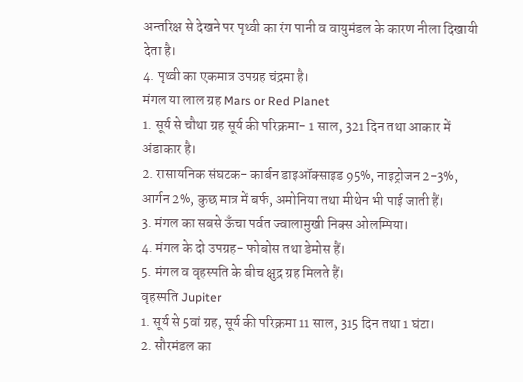अन्तरिक्ष से देखने पर पृथ्वी का रंग पानी व वायुमंडल के कारण नीला दिखायी देता है।
4. पृथ्वी का एकमात्र उपग्रह चंद्रमा है।
मंगल या लाल ग्रह Mars or Red Planet
1. सूर्य से चौथा ग्रह सूर्य की परिक्रमा- 1 साल, 321 दिन तथा आकार में अंडाकार है।
2. रासायनिक संघटक- कार्बन डाइऑक्साइड 95%, नाइट्रोजन 2-3%, आर्गन 2%, कुछ मात्र में बर्फ, अमोनिया तथा मीथेन भी पाई जाती हैं।
3. मंगल का सबसे ऊँचा पर्वत ज्वालामुखी निक्स ओलम्पिया।
4. मंगल के दो उपग्रह- फोबोस तथा डेमोस हैं।
5. मंगल व वृहस्पति के बीच क्षुद्र ग्रह मिलते हैं।
वृहस्पति Jupiter
1. सूर्य से 5वां ग्रह, सूर्य की परिक्रमा 11 साल, 315 दिन तथा 1 घंटा।
2. सौरमंडल का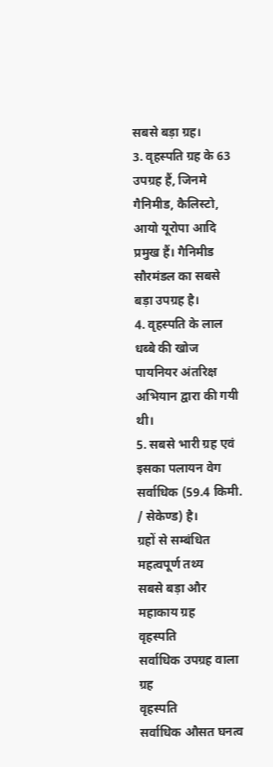सबसे बड़ा ग्रह।
3. वृहस्पति ग्रह के 63 उपग्रह हैं, जिनमे गैनिमीड, कैलिस्टो, आयो यूरोपा आदि प्रमुख हैं। गैनिमीड सौरमंडल का सबसे बड़ा उपग्रह है।
4. वृहस्पति के लाल धब्बे की खोज पायनियर अंतरिक्ष अभियान द्वारा की गयी थी।
5. सबसे भारी ग्रह एवं इसका पलायन वेग सर्वाधिक (59.4 किमी. / सेकेण्ड) है।
ग्रहों से सम्बंधित महत्वपूर्ण तथ्य
सबसे बड़ा और महाकाय ग्रह
वृहस्पति
सर्वाधिक उपग्रह वाला ग्रह
वृहस्पति
सर्वाधिक औसत घनत्व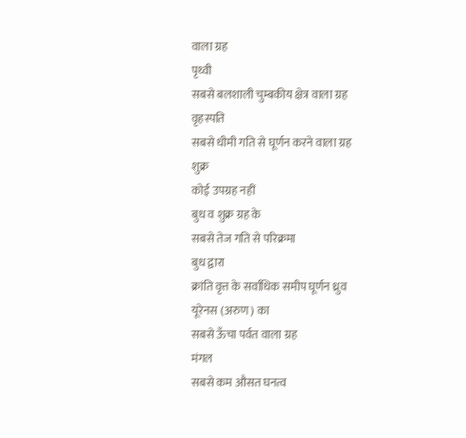वाला ग्रह
पृथ्वी
सबसे बलशाली चुम्बकीय क्षेत्र वाला ग्रह
वृहस्पति
सबसे धीमी गति से घूर्णन करने वाला ग्रह
शुक्र
कोई उपग्रह नहीं
बुध व शुक्र ग्रह के
सबसे तेज गति से परिक्रमा
बुध द्वारा
क्रांति वृत्त के सर्वाधिक समीप घूर्णन ध्रुव
यूरेनस (अरुण) का
सबसे ऊँचा पर्वत वाला ग्रह
मंगल
सबसे कम औसत घनत्व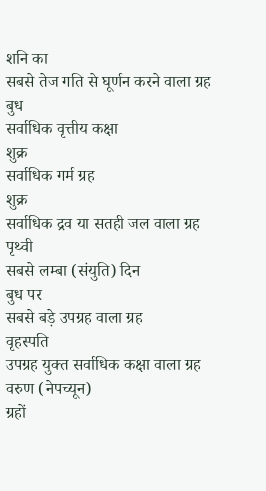शनि का
सबसे तेज गति से घूर्णन करने वाला ग्रह
बुध
सर्वाधिक वृत्तीय कक्षा
शुक्र
सर्वाधिक गर्म ग्रह
शुक्र
सर्वाधिक द्रव या सतही जल वाला ग्रह
पृथ्वी
सबसे लम्बा (संयुति) दिन
बुध पर
सबसे बड़े उपग्रह वाला ग्रह
वृहस्पति
उपग्रह युक्त सर्वाधिक कक्षा वाला ग्रह
वरुण (नेपच्यून)
ग्रहों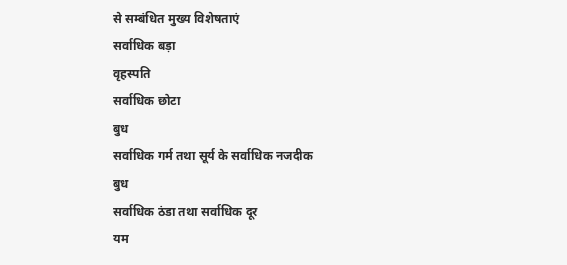से सम्बंधित मुख्य विशेषताएं
सर्वाधिक बड़ा
वृहस्पति
सर्वाधिक छोटा
बुध
सर्वाधिक गर्म तथा सूर्य के सर्वाधिक नजदीक
बुध
सर्वाधिक ठंडा तथा सर्वाधिक दूर
यम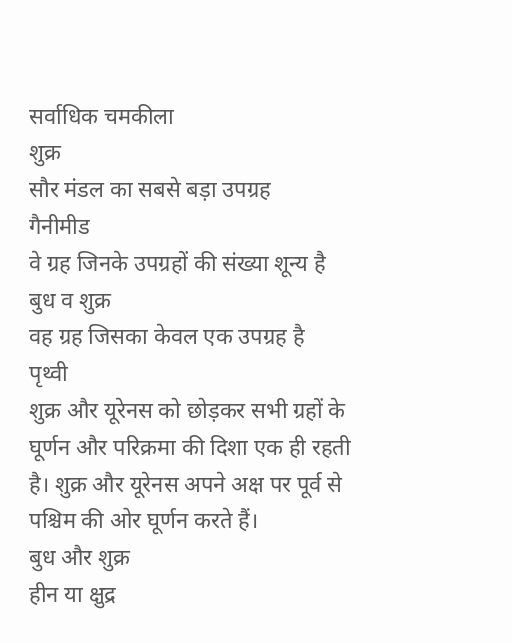सर्वाधिक चमकीला
शुक्र
सौर मंडल का सबसे बड़ा उपग्रह
गैनीमीड
वे ग्रह जिनके उपग्रहों की संख्या शून्य है
बुध व शुक्र
वह ग्रह जिसका केवल एक उपग्रह है
पृथ्वी
शुक्र और यूरेनस को छोड़कर सभी ग्रहों के घूर्णन और परिक्रमा की दिशा एक ही रहती है। शुक्र और यूरेनस अपने अक्ष पर पूर्व से पश्चिम की ओर घूर्णन करते हैं।
बुध और शुक्र
हीन या क्षुद्र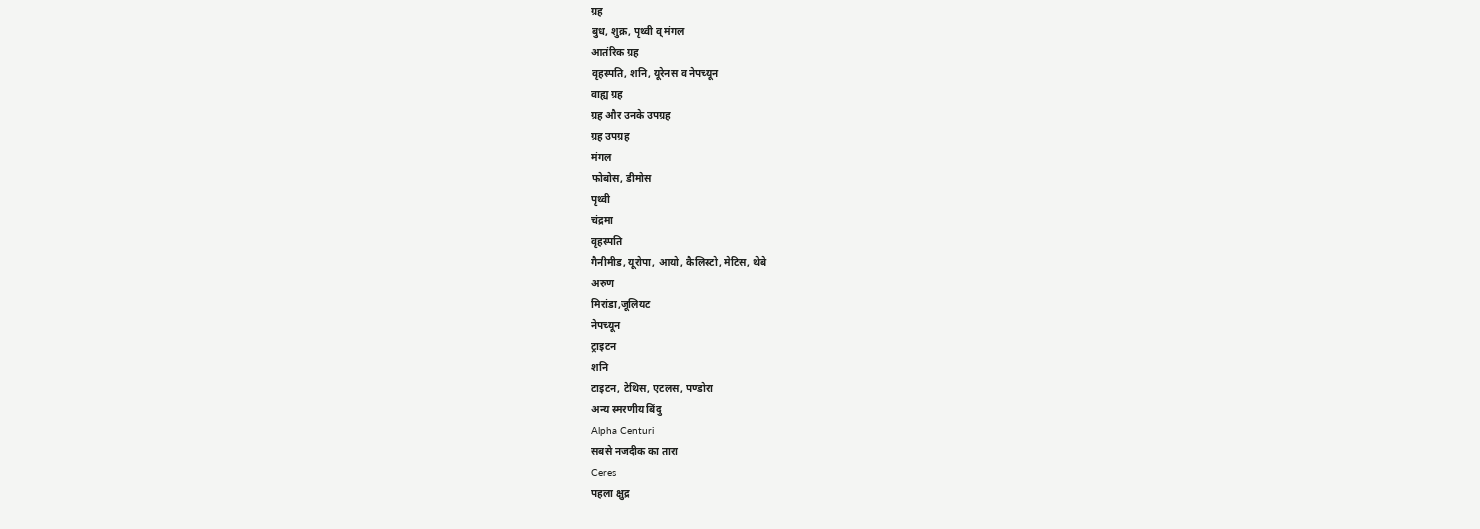ग्रह
बुध, शुक्र, पृथ्वी व् मंगल
आतंरिक ग्रह
वृहस्पति, शनि, यूरेनस व नेपच्यून
वाह्य ग्रह
ग्रह और उनके उपग्रह
ग्रह उपग्रह
मंगल
फोबोस, डीमोस
पृथ्वी
चंद्रमा
वृहस्पति
गैनीमीड, यूरोपा, आयो, कैलिस्टो, मेटिस, थेबे
अरुण
मिरांडा,जूलियट
नेपच्यून
ट्राइटन
शनि
टाइटन, टेथिस, एटलस, पण्डोरा
अन्य स्मरणीय बिंदु
Alpha Centuri
सबसे नजदीक का तारा
Ceres
पहला क्षुद्र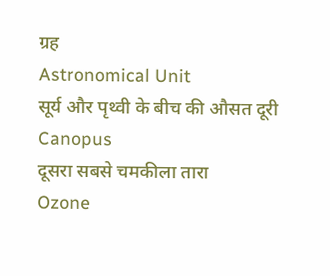ग्रह
Astronomical Unit
सूर्य और पृथ्वी के बीच की औसत दूरी
Canopus
दूसरा सबसे चमकीला तारा
Ozone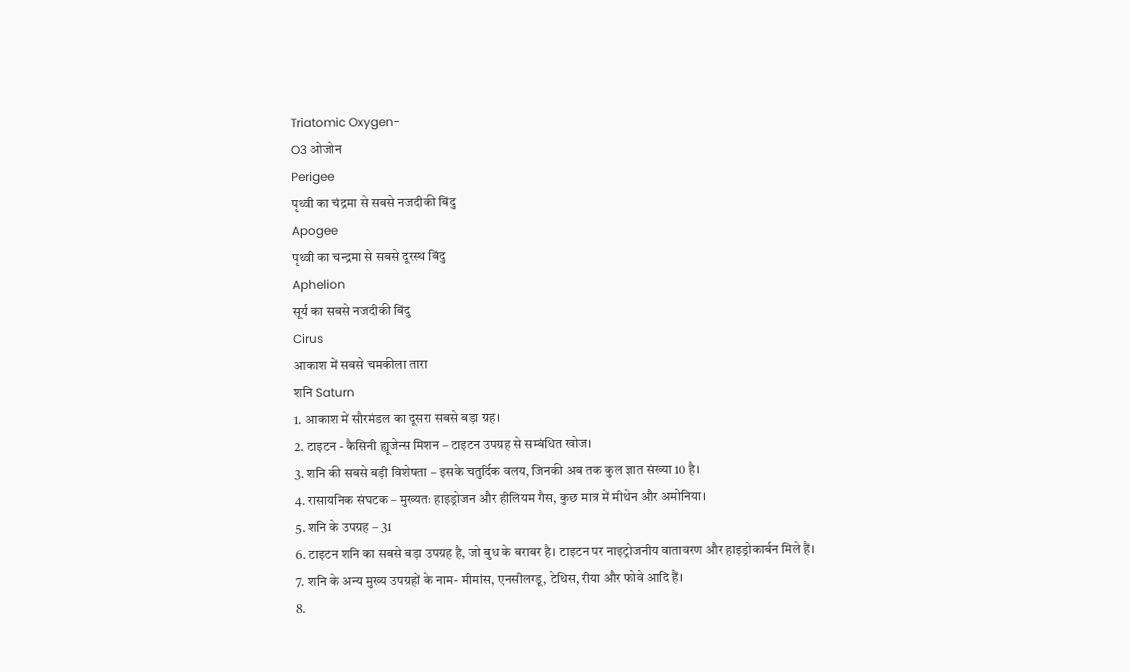Triatomic Oxygen-
O3 ओजोन
Perigee
पृथ्वी का चंद्रमा से सबसे नजदीकी बिंदु
Apogee
पृथ्वी का चन्द्रमा से सबसे दूरस्थ बिंदु
Aphelion
सूर्य का सबसे नजदीकी बिंदु
Cirus
आकाश में सबसे चमकीला तारा
शनि Saturn
1. आकाश में सौरमंडल का दूसरा सबसे बड़ा ग्रह।
2. टाइटन - कैसिनी ह्यूजेन्स मिशन – टाइटन उपग्रह से सम्बंधित खोज।
3. शनि की सबसे बड़ी विशेषता – इसके चतुर्दिक वलय, जिनकी अब तक कुल ज्ञात संख्या 10 है।
4. रासायनिक संघटक – मुख्यतः हाइड्रोजन और हीलियम गैस, कुछ मात्र में मीथेन और अमोनिया।
5. शनि के उपग्रह – 31
6. टाइटन शनि का सबसे बड़ा उपग्रह है, जो बुध के बराबर है। टाइटन पर नाइट्रोजनीय वातावरण और हाइड्रोकार्बन मिले हैं।
7. शनि के अन्य मुख्य उपग्रहों के नाम- मीमांस, एनसीलग्डू, टेथिस, रीया और फोवे आदि हैं।
8.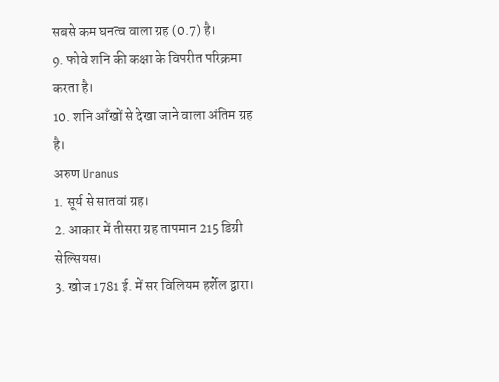सबसे कम घनत्व वाला ग्रह (0.7) है।
9. फोवे शनि की कक्षा के विपरीत परिक्रमा करता है।
10. शनि आँखों से देखा जाने वाला अंतिम ग्रह है।
अरुण Uranus
1. सूर्य से सातवां ग्रह।
2. आकार में तीसरा ग्रह तापमान 215 डिग्री सेल्सियस।
3. खोज 1781 ई. में सर विलियम हर्शेल द्वारा।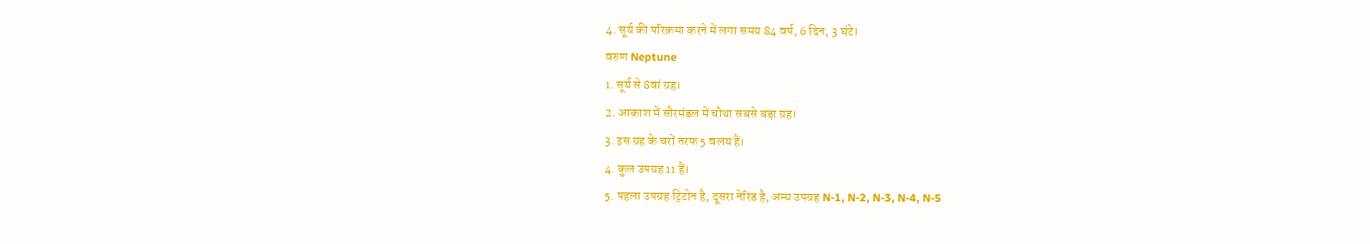4. सूर्य की परिक्रमा करने में लगा समय 84 वर्ष, 6 दिन, 3 घंटे।
वरुण Neptune
1. सूर्य से 8वां ग्रह।
2. आकाश में सौरमंडल में चौथा सबसे बड़ा ग्रह।
3. इस ग्रह के चरों तरफ 5 वलय हैं।
4. कुल उपग्रह 11 हैं।
5. पहला उपग्रह ट्रिटोन है, दूसरा नेरिड है, अन्य उपग्रह N-1, N-2, N-3, N-4, N-5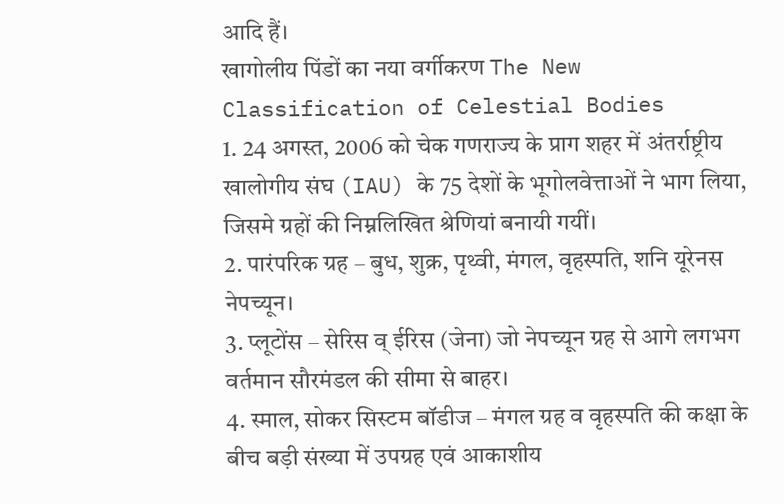आदि हैं।
खागोलीय पिंडों का नया वर्गीकरण The New Classification of Celestial Bodies
1. 24 अगस्त, 2006 को चेक गणराज्य के प्राग शहर में अंतर्राष्ट्रीय खालोगीय संघ (IAU) के 75 देशों के भूगोलवेत्ताओं ने भाग लिया, जिसमे ग्रहों की निम्नलिखित श्रेणियां बनायी गयीं।
2. पारंपरिक ग्रह – बुध, शुक्र, पृथ्वी, मंगल, वृहस्पति, शनि यूरेनस नेपच्यून।
3. प्लूटोंस – सेरिस व् ईरिस (जेना) जो नेपच्यून ग्रह से आगे लगभग वर्तमान सौरमंडल की सीमा से बाहर।
4. स्माल, सोकर सिस्टम बॉडीज – मंगल ग्रह व वृहस्पति की कक्षा के बीच बड़ी संख्या में उपग्रह एवं आकाशीय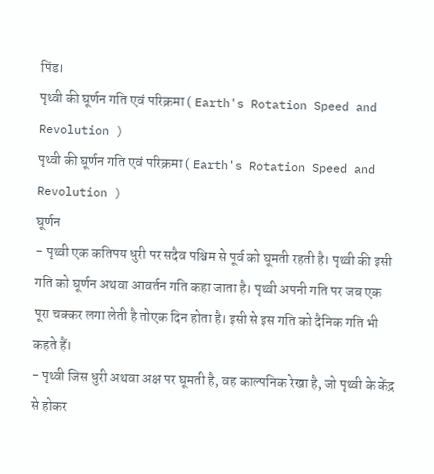पिंड।
पृथ्वी की घूर्णन गति एवं परिक्रमा ( Earth's Rotation Speed and Revolution )
पृथ्वी की घूर्णन गति एवं परिक्रमा ( Earth's Rotation Speed and Revolution )
घूर्णन
- पृथ्वी एक कतिपय धुरी पर सदैव पश्चिम से पूर्व को घूमती रहती है। पृथ्वी की इसी गति को घूर्णन अथवा आवर्तन गति कहा जाता है। पृथ्वी अपनी गति पर जब एक पूरा चक्कर लगा लेती है तोएक दिन होता है। इसी से इस गति को दैनिक गति भी कहते हैं।
- पृथ्वी जिस धुरी अथवा अक्ष पर घूमती है, वह काल्पनिक रेखा है, जो पृथ्वी के केंद्र से होकर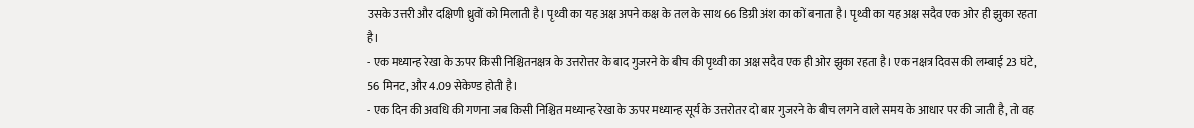उसके उत्तरी और दक्षिणी ध्रुवों को मिलाती है। पृथ्वी का यह अक्ष अपने कक्ष के तल के साथ 66 डिग्री अंश का कों बनाता है। पृथ्वी का यह अक्ष सदैव एक ओर ही झुका रहता है।
- एक मध्यान्ह रेखा के ऊपर किसी निश्चितनक्षत्र के उत्तरोत्तर के बाद गुजरने के बीच की पृथ्वी का अक्ष सदैव एक ही ओर झुका रहता है। एक नक्षत्र दिवस की लम्बाई 23 घंटे, 56 मिनट, और 4.09 सेकेण्ड होती है।
- एक दिन की अवधि की गणना जब किसी निश्चित मध्यान्ह रेखा के ऊपर मध्यान्ह सूर्य के उत्तरोतर दो बार गुजरने के बीच लगने वाले समय के आधार पर की जाती है, तो वह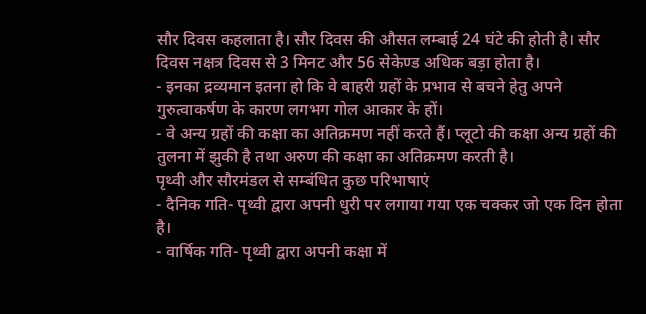सौर दिवस कहलाता है। सौर दिवस की औसत लम्बाई 24 घंटे की होती है। सौर दिवस नक्षत्र दिवस से 3 मिनट और 56 सेकेण्ड अधिक बड़ा होता है।
- इनका द्रव्यमान इतना हो कि वे बाहरी ग्रहों के प्रभाव से बचने हेतु अपने गुरुत्वाकर्षण के कारण लगभग गोल आकार के हों।
- वे अन्य ग्रहों की कक्षा का अतिक्रमण नहीं करते हैं। प्लूटो की कक्षा अन्य ग्रहों की तुलना में झुकी है तथा अरुण की कक्षा का अतिक्रमण करती है।
पृथ्वी और सौरमंडल से सम्बंधित कुछ परिभाषाएं
- दैनिक गति- पृथ्वी द्वारा अपनी धुरी पर लगाया गया एक चक्कर जो एक दिन होता है।
- वार्षिक गति- पृथ्वी द्वारा अपनी कक्षा में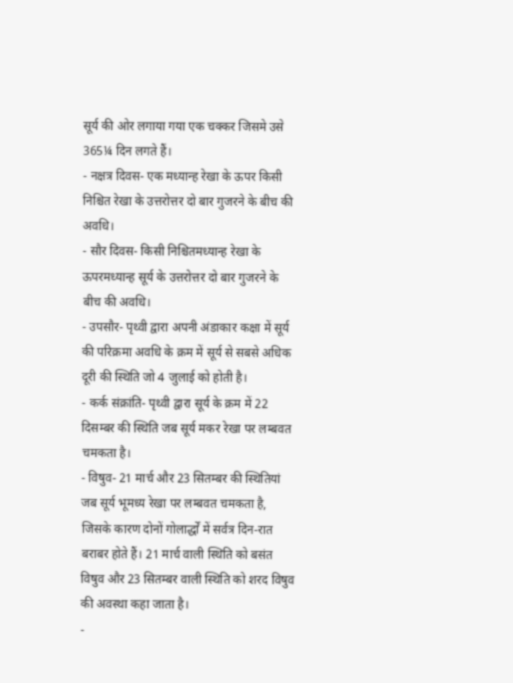सूर्य की ओर लगाया गया एक चक्कर जिसमे उसे 365¼ दिन लगते हैं।
- नक्षत्र दिवस- एक मध्यान्ह रेखा के ऊपर किसी निश्चित रेखा के उत्तरोत्तर दो बार गुजरने के बीच की अवधि।
- सौर दिवस- किसी निश्चितमध्यान्ह रेखा के ऊपरमध्यान्ह सूर्य के उत्तरोत्तर दो बार गुजरने के बीच की अवधि।
- उपसौर- पृथ्वी द्वारा अपनी अंडाकार कक्षा में सूर्य की परिक्रमा अवधि के क्रम में सूर्य से सबसे अधिक दूरी की स्थिति जो 4 जुलाई को होती है।
- कर्क संक्रांति- पृथ्वी द्वारा सूर्य के क्रम में 22 दिसम्बर की स्थिति जब सूर्य मकर रेखा पर लम्बवत चमकता है।
- विषुव- 21 मार्च और 23 सितम्बर की स्थितियां जब सूर्य भूमध्य रेखा पर लम्बवत चमकता है, जिसके कारण दोनों गोलार्द्धों में सर्वत्र दिन-रात बराबर होते हैं। 21 मार्च वाली स्थिति को बसंत विषुव और 23 सितम्बर वाली स्थिति को शरद विषुव की अवस्था कहा जाता है।
-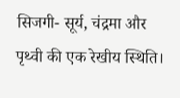सिजगी- सूर्य, चंद्रमा और पृथ्वी की एक रेखीय स्थिति।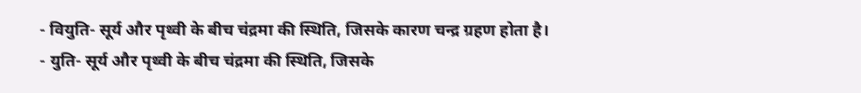- वियुति- सूर्य और पृथ्वी के बीच चंद्रमा की स्थिति, जिसके कारण चन्द्र ग्रहण होता है।
- युति- सूर्य और पृथ्वी के बीच चंद्रमा की स्थिति, जिसके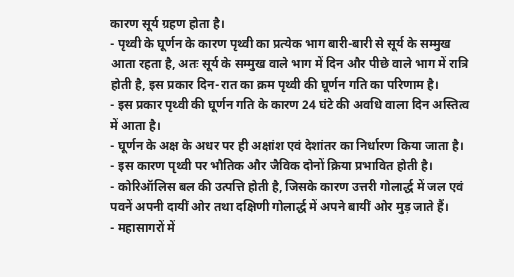कारण सूर्य ग्रहण होता है।
- पृथ्वी के घूर्णन के कारण पृथ्वी का प्रत्येक भाग बारी-बारी से सूर्य के सम्मुख आता रहता है, अतः सूर्य के सम्मुख वाले भाग में दिन और पीछे वाले भाग में रात्रि होती है, इस प्रकार दिन-रात का क्रम पृथ्वी की घूर्णन गति का परिणाम है।
- इस प्रकार पृथ्वी की घूर्णन गति के कारण 24 घंटे की अवधि वाला दिन अस्तित्व में आता है।
- घूर्णन के अक्ष के अधर पर ही अक्षांश एवं देशांतर का निर्धारण किया जाता है।
- इस कारण पृथ्वी पर भौतिक और जैविक दोनों क्रिया प्रभावित होती है।
- कोरिऑलिस बल की उत्पत्ति होती है, जिसके कारण उत्तरी गोलार्द्ध में जल एवं पवनें अपनी दायीं ओर तथा दक्षिणी गोलार्द्ध में अपने बायीं ओर मुड़ जाते हैं।
- महासागरों में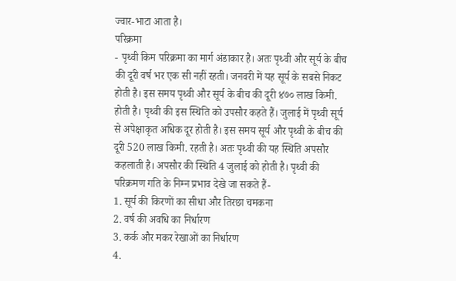ज्वार-भाटा आता है।
परिक्रमा
- पृथ्वी किम परिक्रमा का मार्ग अंडाकार है। अतः पृथ्वी और सूर्य के बीच की दूरी वर्ष भर एक सी नहीं रहती। जनवरी में यह सूर्य के सबसे निकट होती है। इस समय पृथ्वी और सूर्य के बीच की दूरी ४७० लाख किमी. होती है। पृथ्वी की इस स्थिति को उपसौर कहते हैं। जुलाई में पृथ्वी सूर्य से अपेक्षाकृत अधिक दूर होती है। इस समय सूर्य और पृथ्वी के बीच की दूरी 520 लाख किमी. रहती है। अतः पृथ्वी की यह स्थिति अपसौर कहलाती है। अपसौर की स्थिति 4 जुलाई को होती है। पृथ्वी की परिक्रमण गति के निम्न प्रभाव देखे जा सकते हैं-
1. सूर्य की किरणों का सीधा और तिरछा चमकना
2. वर्ष की अवधि का निर्धारण
3. कर्क और मकर रेखाओं का निर्धारण
4.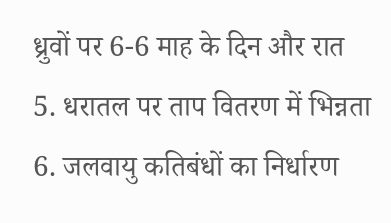ध्रुवों पर 6-6 माह के दिन और रात
5. धरातल पर ताप वितरण में भिन्नता
6. जलवायु कतिबंधों का निर्धारण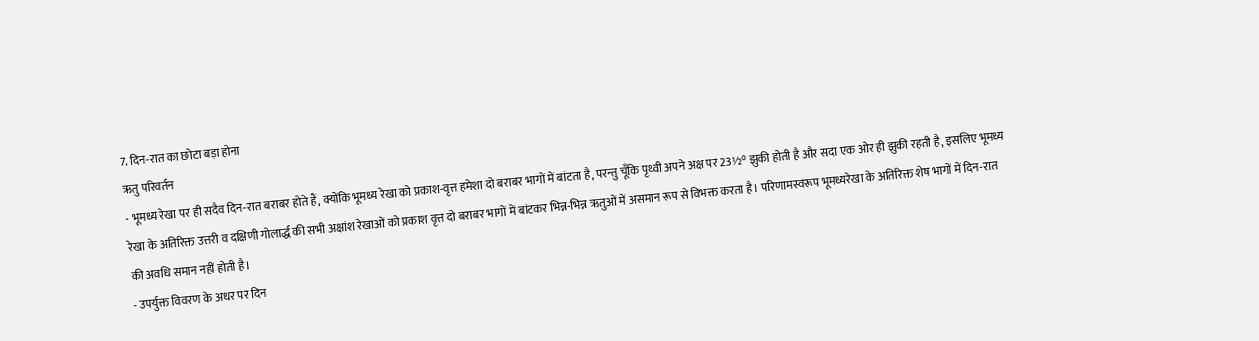7. दिन-रात का छोटा बड़ा होना
ऋतु परिवर्तन
- भूमध्य रेखा पर ही सदैव दिन-रात बराबर होते हैं, क्योंकि भूमध्य रेखा को प्रकाश-वृत्त हमेशा दो बराबर भागों में बांटता है, परन्तु चूँकि पृथ्वी अपने अक्ष पर 23½° झुकी होती है और सदा एक ओर ही झुकी रहती है, इसलिए भूमध्य रेखा के अतिरिक्त उत्तरी व दक्षिणी गोलार्द्ध की सभी अक्षांश रेखाओं को प्रकाश वृत्त दो बराबर भागों में बांटकर भिन्न-भिन्न ऋतुओं में असमान रूप से विभक्त करता है। परिणामस्वरूप भूमध्यरेखा के अतिरिक्त शेष भागों में दिन-रात की अवधि समान नहीं होती है।
- उपर्युक्त विवरण के अधर पर दिन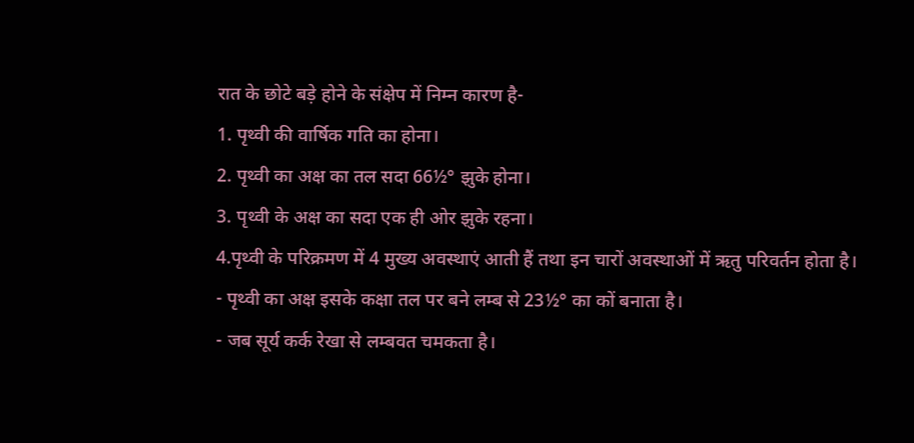रात के छोटे बड़े होने के संक्षेप में निम्न कारण है-
1. पृथ्वी की वार्षिक गति का होना।
2. पृथ्वी का अक्ष का तल सदा 66½° झुके होना।
3. पृथ्वी के अक्ष का सदा एक ही ओर झुके रहना।
4.पृथ्वी के परिक्रमण में 4 मुख्य अवस्थाएं आती हैं तथा इन चारों अवस्थाओं में ऋतु परिवर्तन होता है।
- पृथ्वी का अक्ष इसके कक्षा तल पर बने लम्ब से 23½° का कों बनाता है।
- जब सूर्य कर्क रेखा से लम्बवत चमकता है।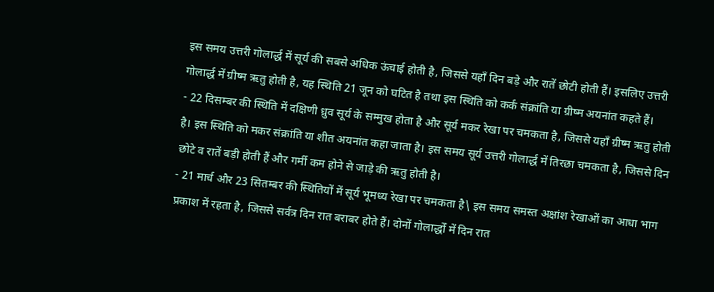इस समय उत्तरी गोलार्द्ध में सूर्य की सबसे अधिक ऊंचाई होती है, जिससे यहाँ दिन बड़े और रातें छोटी होती हैं। इसलिए उत्तरी गोलार्द्ध में ग्रीष्म ऋतु होती है, यह स्थिति 21 जून को घटित है तथा इस स्थिति को कर्क संक्रांति या ग्रीष्म अयनांत कहते हैं।
- 22 दिसम्बर की स्थिति में दक्षिणी ध्रुव सूर्य के सम्मुख होता है और सूर्य मकर रेखा पर चमकता है, जिससे यहाँ ग्रीष्म ऋतु होती है। इस स्थिति को मकर संक्रांति या शीत अयनांत कहा जाता है। इस समय सूर्य उत्तरी गोलार्द्ध में तिरछा चमकता है, जिससे दिन छोटे व रातें बड़ी होती हैं और गर्मी कम होने से जाड़े की ऋतु होती है।
- 21 मार्च और 23 सितम्बर की स्थितियों में सूर्य भूमध्य रेखा पर चमकता है\ इस समय समस्त अक्षांश रेखाओं का आधा भाग प्रकाश में रहता है, जिससे सर्वत्र दिन रात बराबर होते हैं। दोनों गोलार्द्धों में दिन रात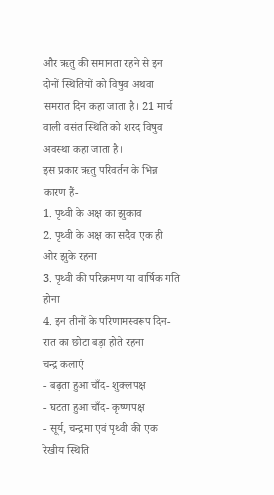और ऋतु की समानता रहने से इन दोनों स्थितियों को विषुव अथवा समरात दिन कहा जाता है। 21 मार्च वाली वसंत स्थिति को शरद विषुव अवस्था कहा जाता है।
इस प्रकार ऋतु परिवर्तन के भिन्न कारण हैं-
1. पृथ्वी के अक्ष का झुकाव
2. पृथ्वी के अक्ष का सदैव एक ही ओर झुके रहना
3. पृथ्वी की परिक्रमण या वार्षिक गति होना
4. इन तीनों के परिणामस्वरूप दिन-रात का छोटा बड़ा होते रहना
चन्द्र कलाएं
- बढ़ता हुआ चाँद- शुक्लपक्ष
- घटता हुआ चाँद- कृष्णपक्ष
- सूर्य, चन्द्रमा एवं पृथ्वी की एक रेखीय स्थिति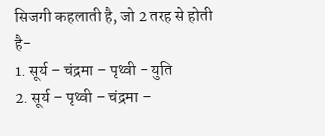सिजगी कहलाती है, जो 2 तरह से होती है-
1. सूर्य – चंद्रमा – पृथ्वी - युति
2. सूर्य – पृथ्वी – चंद्रमा –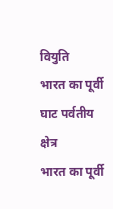वियुति
भारत का पूर्वी घाट पर्वतीय क्षेत्र
भारत का पूर्वी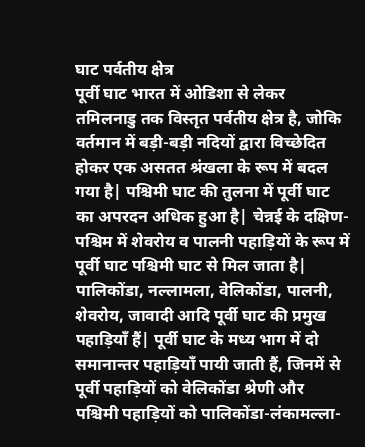घाट पर्वतीय क्षेत्र
पूर्वी घाट भारत में ओडिशा से लेकर तमिलनाडु तक विस्तृत पर्वतीय क्षेत्र है, जोकि वर्तमान में बड़ी-बड़ी नदियों द्वारा विच्छेदित होकर एक असतत श्रंखला के रूप में बदल गया है| पश्चिमी घाट की तुलना में पूर्वी घाट का अपरदन अधिक हुआ है| चेन्नई के दक्षिण-पश्चिम में शेवरोय व पालनी पहाड़ियों के रूप में पूर्वी घाट पश्चिमी घाट से मिल जाता है|
पालिकोंडा, नल्लामला, वेलिकोंडा, पालनी, शेवरोय, जावादी आदि पूर्वी घाट की प्रमुख पहाड़ियाँ हैं| पूर्वी घाट के मध्य भाग में दो समानान्तर पहाड़ियाँ पायी जाती हैं, जिनमें से पूर्वी पहाड़ियों को वेलिकोंडा श्रेणी और पश्चिमी पहाड़ियों को पालिकोंडा-लंकामल्ला-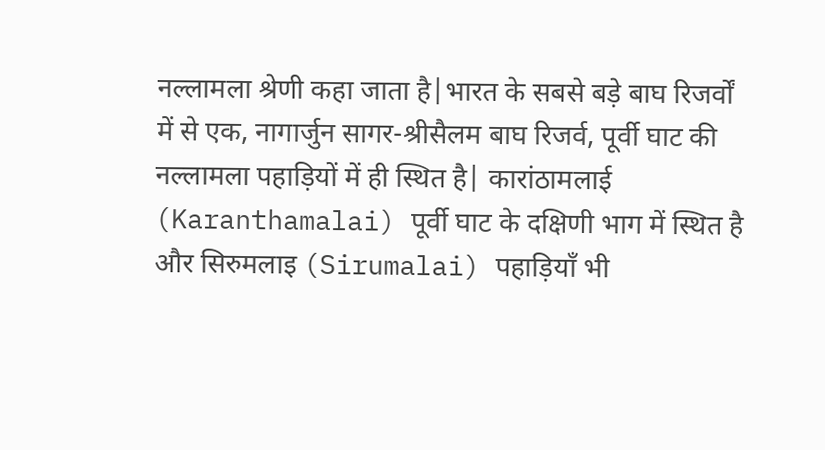नल्लामला श्रेणी कहा जाता है|भारत के सबसे बड़े बाघ रिजर्वों में से एक, नागार्जुन सागर-श्रीसैलम बाघ रिजर्व, पूर्वी घाट की नल्लामला पहाड़ियों में ही स्थित है| कारांठामलाई (Karanthamalai) पूर्वी घाट के दक्षिणी भाग में स्थित है और सिरुमलाइ (Sirumalai) पहाड़ियाँ भी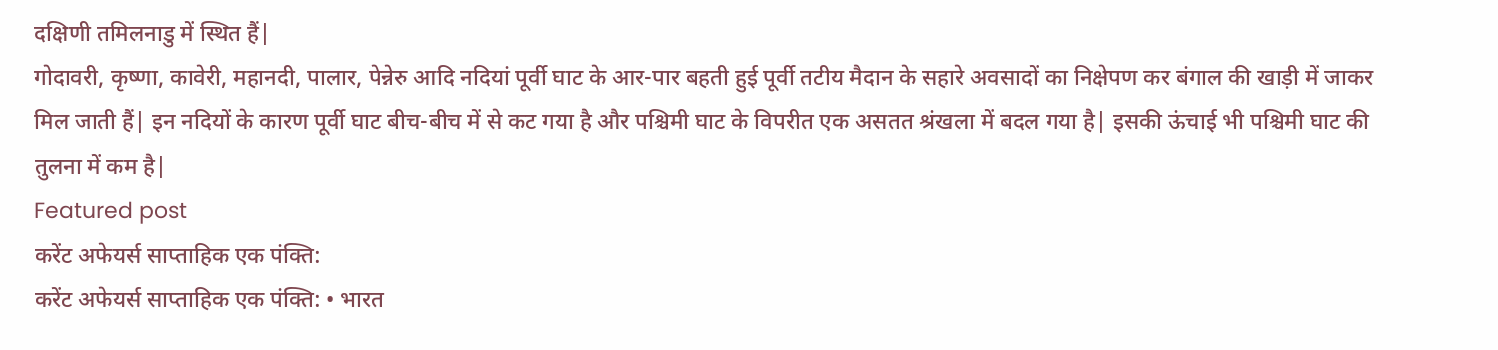दक्षिणी तमिलनाडु में स्थित हैं|
गोदावरी, कृष्णा, कावेरी, महानदी, पालार, पेन्नेरु आदि नदियां पूर्वी घाट के आर-पार बहती हुई पूर्वी तटीय मैदान के सहारे अवसादों का निक्षेपण कर बंगाल की खाड़ी में जाकर मिल जाती हैं| इन नदियों के कारण पूर्वी घाट बीच-बीच में से कट गया है और पश्चिमी घाट के विपरीत एक असतत श्रंखला में बदल गया है| इसकी ऊंचाई भी पश्चिमी घाट की तुलना में कम है|
Featured post
करेंट अफेयर्स साप्ताहिक एक पंक्ति:
करेंट अफेयर्स साप्ताहिक एक पंक्ति: • भारत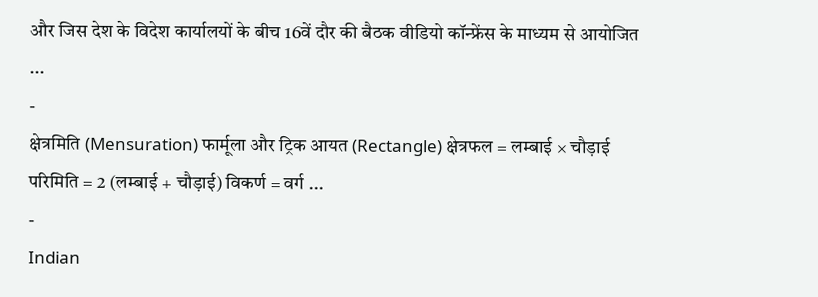और जिस देश के विदेश कार्यालयों के बीच 16वें दौर की बैठक वीडियो कॉन्फ्रेंस के माध्यम से आयोजित ...
-
क्षेत्रमिति (Mensuration) फार्मूला और ट्रिक आयत (Rectangle) क्षेत्रफल = लम्बाई × चौड़ाई परिमिति = 2 (लम्बाई + चौड़ाई) विकर्ण = वर्ग ...
-
Indian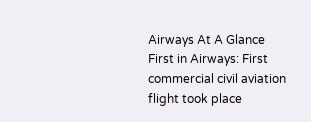Airways At A Glance First in Airways: First commercial civil aviation flight took place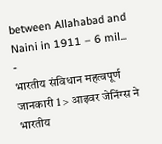between Allahabad and Naini in 1911 – 6 mil...
-
भारतीय संविधान महत्वपूर्ण जानकारी 1 > आइवर जेनिंग्स ने भारतीय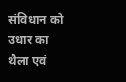संविधान को उधार का थैला एवं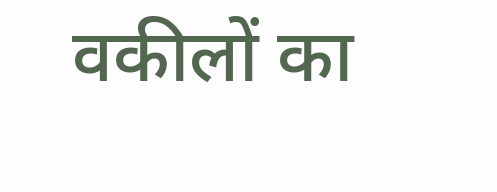वकीलों का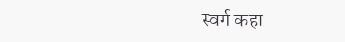स्वर्ग कहा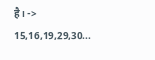है। -> 15,16,19,29,30...